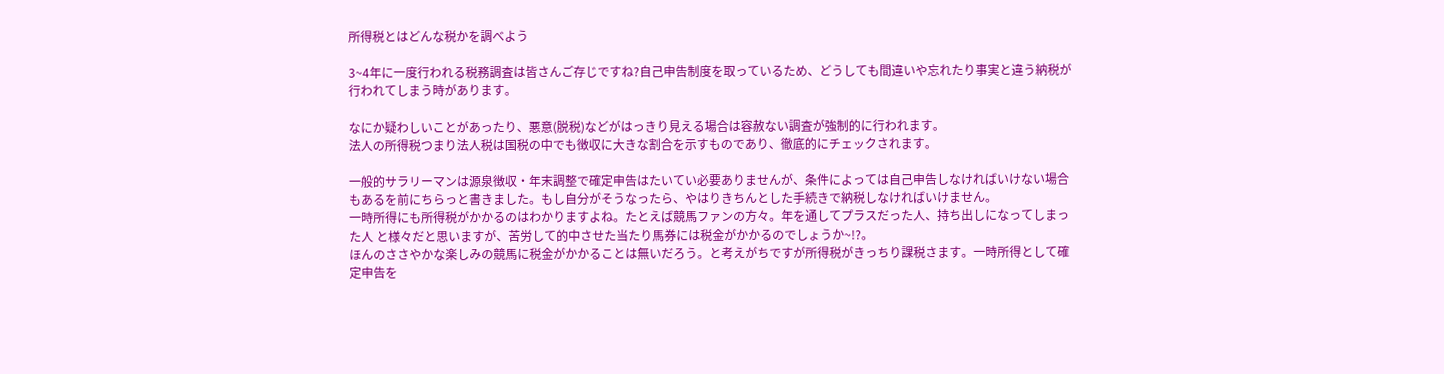所得税とはどんな税かを調べよう

3~4年に一度行われる税務調査は皆さんご存じですね?自己申告制度を取っているため、どうしても間違いや忘れたり事実と違う納税が行われてしまう時があります。

なにか疑わしいことがあったり、悪意(脱税)などがはっきり見える場合は容赦ない調査が強制的に行われます。
法人の所得税つまり法人税は国税の中でも徴収に大きな割合を示すものであり、徹底的にチェックされます。

一般的サラリーマンは源泉徴収・年末調整で確定申告はたいてい必要ありませんが、条件によっては自己申告しなければいけない場合もあるを前にちらっと書きました。もし自分がそうなったら、やはりきちんとした手続きで納税しなければいけません。
一時所得にも所得税がかかるのはわかりますよね。たとえば競馬ファンの方々。年を通してプラスだった人、持ち出しになってしまった人 と様々だと思いますが、苦労して的中させた当たり馬券には税金がかかるのでしょうか~!?。
ほんのささやかな楽しみの競馬に税金がかかることは無いだろう。と考えがちですが所得税がきっちり課税さます。一時所得として確定申告を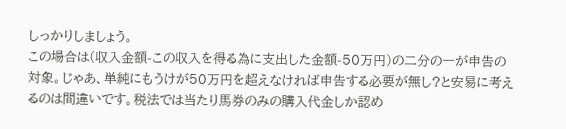しっかりしましょう。
この場合は(収入金額-この収入を得る為に支出した金額-50万円)の二分の一が申告の対象。じゃあ、単純にもうけが50万円を超えなければ申告する必要が無し?と安易に考えるのは間違いです。税法では当たり馬券のみの購入代金しか認め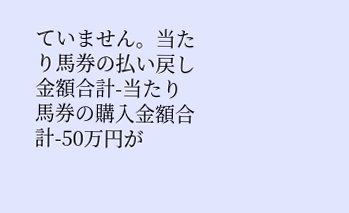ていません。当たり馬券の払い戻し金額合計-当たり馬券の購入金額合計-50万円が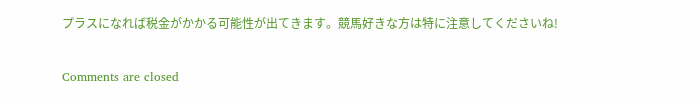プラスになれば税金がかかる可能性が出てきます。競馬好きな方は特に注意してくださいね!

Comments are closed